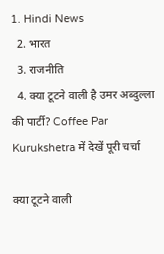1. Hindi News
  2. भारत
  3. राजनीति
  4. क्या टूटने वाली है उमर अब्दुल्ला की पार्टी? Coffee Par Kurukshetra में देखें पूरी चर्चा

क्या टूटने वाली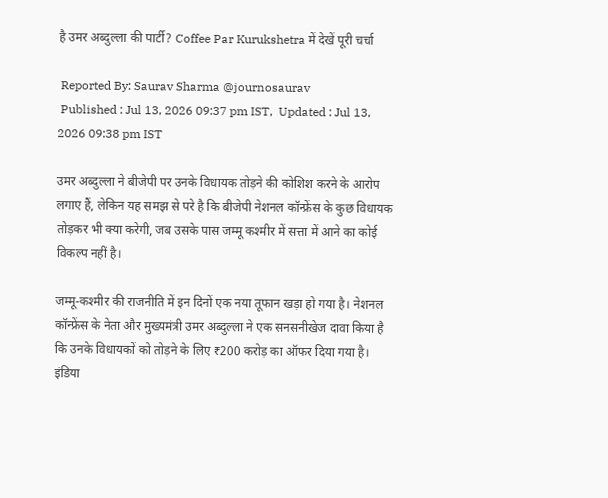है उमर अब्दुल्ला की पार्टी? Coffee Par Kurukshetra में देखें पूरी चर्चा

 Reported By: Saurav Sharma @journosaurav
 Published : Jul 13, 2026 09:37 pm IST,  Updated : Jul 13, 2026 09:38 pm IST

उमर अब्दुल्ला ने बीजेपी पर उनके विधायक तोड़ने की कोशिश करने के आरोप लगाए हैं, लेकिन यह समझ से परे है कि बीजेपी नेशनल कॉन्फ्रेंस के कुछ विधायक तोड़कर भी क्या करेगी, जब उसके पास जम्मू कश्मीर में सत्ता में आने का कोई विकल्प नहीं है।

जम्मू-कश्मीर की राजनीति में इन दिनों एक नया तूफान खड़ा हो गया है। नेशनल कॉन्फ्रेंस के नेता और मुख्यमंत्री उमर अब्दुल्ला ने एक सनसनीखेज दावा किया है कि उनके विधायकों को तोड़ने के लिए ₹200 करोड़ का ऑफर दिया गया है। इंडिया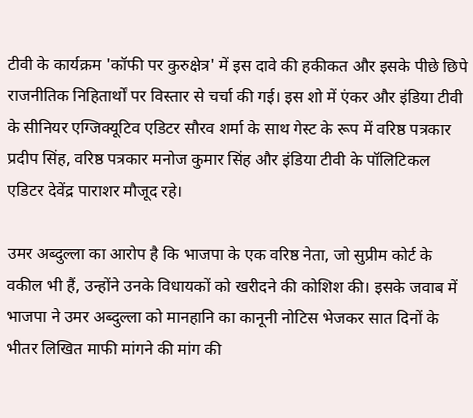टीवी के कार्यक्रम 'कॉफी पर कुरुक्षेत्र' में इस दावे की हकीकत और इसके पीछे छिपे राजनीतिक निहितार्थों पर विस्तार से चर्चा की गई। इस शो में एंकर और इंडिया टीवी के सीनियर एग्जिक्यूटिव एडिटर सौरव शर्मा के साथ गेस्ट के रूप में वरिष्ठ पत्रकार प्रदीप सिंह, वरिष्ठ पत्रकार मनोज कुमार सिंह और इंडिया टीवी के पॉलिटिकल एडिटर देवेंद्र पाराशर मौजूद रहे।

उमर अब्दुल्ला का आरोप है कि भाजपा के एक वरिष्ठ नेता, जो सुप्रीम कोर्ट के वकील भी हैं, उन्होंने उनके विधायकों को खरीदने की कोशिश की। इसके जवाब में भाजपा ने उमर अब्दुल्ला को मानहानि का कानूनी नोटिस भेजकर सात दिनों के भीतर लिखित माफी मांगने की मांग की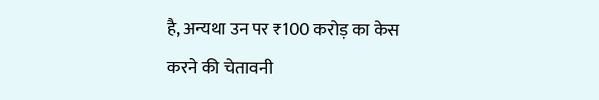है, अन्यथा उन पर ₹100 करोड़ का केस करने की चेतावनी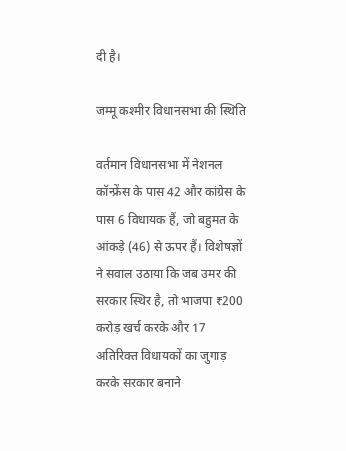दी है।

जम्मू कश्मीर विधानसभा की स्थिति

वर्तमान विधानसभा में नेशनल कॉन्फ्रेंस के पास 42 और कांग्रेस के पास 6 विधायक हैं, जो बहुमत के आंकड़े (46) से ऊपर हैं। विशेषज्ञों ने सवाल उठाया कि जब उमर की सरकार स्थिर है, तो भाजपा ₹200 करोड़ खर्च करके और 17 अतिरिक्त विधायकों का जुगाड़ करके सरकार बनाने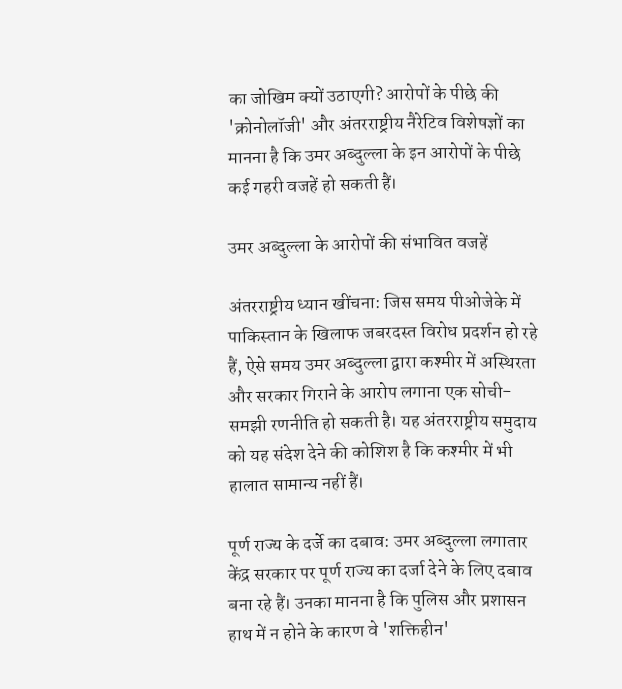का जोखिम क्यों उठाएगी? आरोपों के पीछे की 'क्रोनोलॉजी' और अंतरराष्ट्रीय नैरेटिव विशेषज्ञों का मानना है कि उमर अब्दुल्ला के इन आरोपों के पीछे कई गहरी वजहें हो सकती हैं।

उमर अब्दुल्ला के आरोपों की संभावित वजहें

अंतरराष्ट्रीय ध्यान खींचना: जिस समय पीओजेके में पाकिस्तान के खिलाफ जबरदस्त विरोध प्रदर्शन हो रहे हैं, ऐसे समय उमर अब्दुल्ला द्वारा कश्मीर में अस्थिरता और सरकार गिराने के आरोप लगाना एक सोची-समझी रणनीति हो सकती है। यह अंतरराष्ट्रीय समुदाय को यह संदेश देने की कोशिश है कि कश्मीर में भी हालात सामान्य नहीं हैं।

पूर्ण राज्य के दर्जे का दबाव: उमर अब्दुल्ला लगातार केंद्र सरकार पर पूर्ण राज्य का दर्जा देने के लिए दबाव बना रहे हैं। उनका मानना है कि पुलिस और प्रशासन हाथ में न होने के कारण वे 'शक्तिहीन'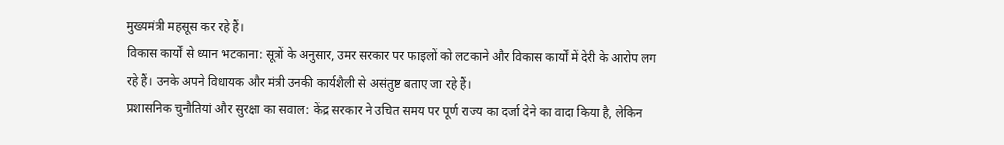मुख्यमंत्री महसूस कर रहे हैं।
विकास कार्यों से ध्यान भटकाना: सूत्रों के अनुसार, उमर सरकार पर फाइलों को लटकाने और विकास कार्यों में देरी के आरोप लग रहे हैं। उनके अपने विधायक और मंत्री उनकी कार्यशैली से असंतुष्ट बताए जा रहे हैं।
प्रशासनिक चुनौतियां और सुरक्षा का सवाल: केंद्र सरकार ने उचित समय पर पूर्ण राज्य का दर्जा देने का वादा किया है, लेकिन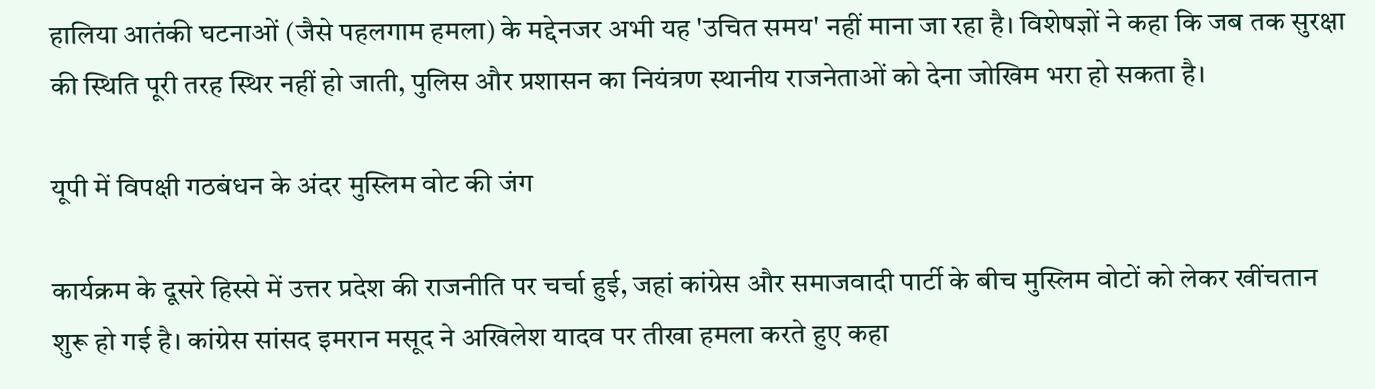हालिया आतंकी घटनाओं (जैसे पहलगाम हमला) के मद्देनजर अभी यह 'उचित समय' नहीं माना जा रहा है। विशेषज्ञों ने कहा कि जब तक सुरक्षा की स्थिति पूरी तरह स्थिर नहीं हो जाती, पुलिस और प्रशासन का नियंत्रण स्थानीय राजनेताओं को देना जोखिम भरा हो सकता है।

यूपी में विपक्षी गठबंधन के अंदर मुस्लिम वोट की जंग

कार्यक्रम के दूसरे हिस्से में उत्तर प्रदेश की राजनीति पर चर्चा हुई, जहां कांग्रेस और समाजवादी पार्टी के बीच मुस्लिम वोटों को लेकर खींचतान शुरू हो गई है। कांग्रेस सांसद इमरान मसूद ने अखिलेश यादव पर तीखा हमला करते हुए कहा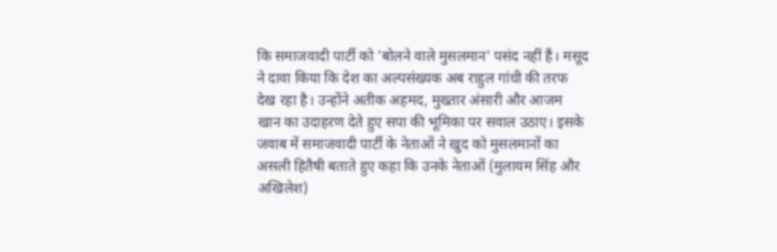कि समाजवादी पार्टी को 'बोलने वाले मुसलमान' पसंद नहीं हैं। मसूद ने दावा किया कि देश का अल्पसंख्यक अब राहुल गांधी की तरफ देख रहा है। उन्होंने अतीक अहमद, मुख्तार अंसारी और आजम खान का उदाहरण देते हुए सपा की भूमिका पर सवाल उठाए। इसके जवाब में समाजवादी पार्टी के नेताओं ने खुद को मुसलमानों का असली हितैषी बताते हुए कहा कि उनके नेताओं (मुलायम सिंह और अखिलेश)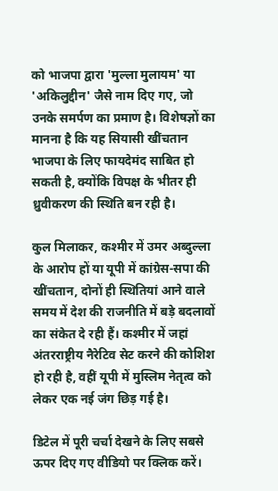को भाजपा द्वारा 'मुल्ला मुलायम' या 'अकिलुद्दीन' जैसे नाम दिए गए, जो उनके समर्पण का प्रमाण है। विशेषज्ञों का मानना है कि यह सियासी खींचतान भाजपा के लिए फायदेमंद साबित हो सकती है, क्योंकि विपक्ष के भीतर ही ध्रुवीकरण की स्थिति बन रही है।

कुल मिलाकर, कश्मीर में उमर अब्दुल्ला के आरोप हों या यूपी में कांग्रेस-सपा की खींचतान, दोनों ही स्थितियां आने वाले समय में देश की राजनीति में बड़े बदलावों का संकेत दे रही हैं। कश्मीर में जहां अंतरराष्ट्रीय नैरेटिव सेट करने की कोशिश हो रही है, वहीं यूपी में मुस्लिम नेतृत्व को लेकर एक नई जंग छिड़ गई है।

डिटेल में पूरी चर्चा देखने के लिए सबसे ऊपर दिए गए वीडियो पर क्लिक करें।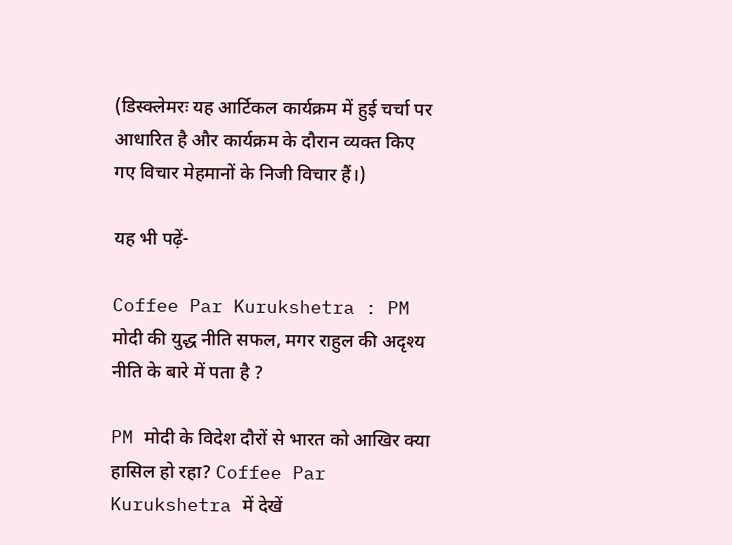(डिस्क्लेमरः यह आर्टिकल कार्यक्रम में हुई चर्चा पर आधारित है और कार्यक्रम के दौरान व्यक्त किए गए विचार मेहमानों के निजी विचार हैं।)

यह भी पढ़ें-

Coffee Par Kurukshetra : PM मोदी की युद्ध नीति सफल, मगर राहुल की अदृश्य नीति के बारे में पता है ?

PM मोदी के विदेश दौरों से भारत को आखिर क्या हासिल हो रहा? Coffee Par Kurukshetra में देखें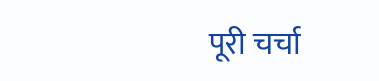पूरी चर्चा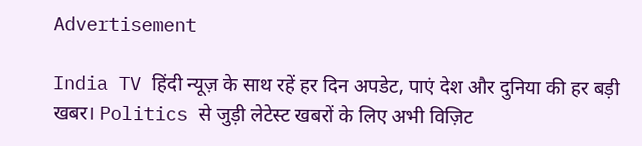Advertisement

India TV हिंदी न्यूज़ के साथ रहें हर दिन अपडेट, पाएं देश और दुनिया की हर बड़ी खबर। Politics से जुड़ी लेटेस्ट खबरों के लिए अभी विज़िट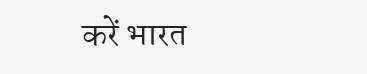करें भारत